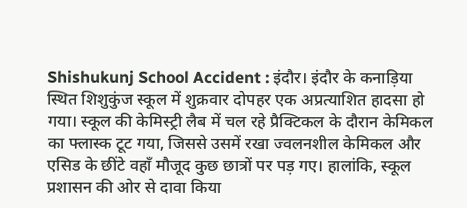Shishukunj School Accident : इंदौर। इंदौर के कनाड़िया स्थित शिशुकुंज स्कूल में शुक्रवार दोपहर एक अप्रत्याशित हादसा हो गया। स्कूल की केमिस्ट्री लैब में चल रहे प्रैक्टिकल के दौरान केमिकल का फ्लास्क टूट गया, जिससे उसमें रखा ज्वलनशील केमिकल और एसिड के छींटे वहाँ मौजूद कुछ छात्रों पर पड़ गए। हालांकि, स्कूल प्रशासन की ओर से दावा किया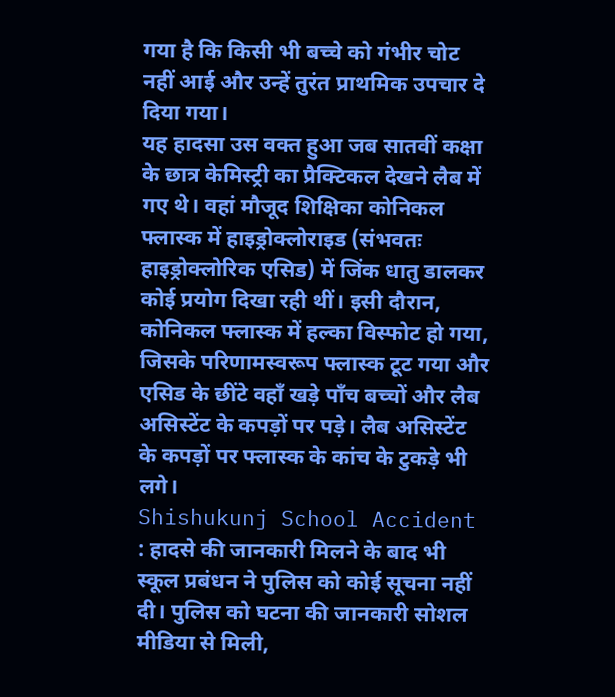गया है कि किसी भी बच्चे को गंभीर चोट नहीं आई और उन्हें तुरंत प्राथमिक उपचार दे दिया गया।
यह हादसा उस वक्त हुआ जब सातवीं कक्षा के छात्र केमिस्ट्री का प्रैक्टिकल देखने लैब में गए थे। वहां मौजूद शिक्षिका कोनिकल फ्लास्क में हाइड्रोक्लोराइड (संभवतः हाइड्रोक्लोरिक एसिड) में जिंक धातु डालकर कोई प्रयोग दिखा रही थीं। इसी दौरान, कोनिकल फ्लास्क में हल्का विस्फोट हो गया, जिसके परिणामस्वरूप फ्लास्क टूट गया और एसिड के छींटे वहाँ खड़े पाँच बच्चों और लैब असिस्टेंट के कपड़ों पर पड़े। लैब असिस्टेंट के कपड़ों पर फ्लास्क के कांच के टुकड़े भी लगे।
Shishukunj School Accident : हादसे की जानकारी मिलने के बाद भी स्कूल प्रबंधन ने पुलिस को कोई सूचना नहीं दी। पुलिस को घटना की जानकारी सोशल मीडिया से मिली,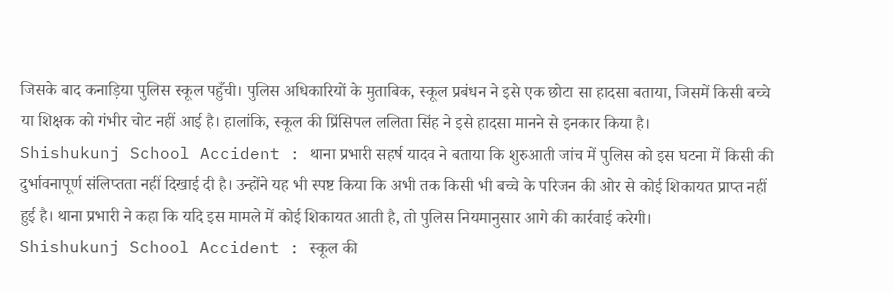जिसके बाद कनाड़िया पुलिस स्कूल पहुँची। पुलिस अधिकारियों के मुताबिक, स्कूल प्रबंधन ने इसे एक छोटा सा हादसा बताया, जिसमें किसी बच्चे या शिक्षक को गंभीर चोट नहीं आई है। हालांकि, स्कूल की प्रिंसिपल ललिता सिंह ने इसे हादसा मानने से इनकार किया है।
Shishukunj School Accident : थाना प्रभारी सहर्ष यादव ने बताया कि शुरुआती जांच में पुलिस को इस घटना में किसी की दुर्भावनापूर्ण संलिप्तता नहीं दिखाई दी है। उन्होंने यह भी स्पष्ट किया कि अभी तक किसी भी बच्चे के परिजन की ओर से कोई शिकायत प्राप्त नहीं हुई है। थाना प्रभारी ने कहा कि यदि इस मामले में कोई शिकायत आती है, तो पुलिस नियमानुसार आगे की कार्रवाई करेगी।
Shishukunj School Accident : स्कूल की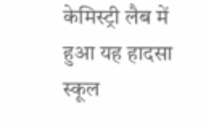केमिस्ट्री लैब में हुआ यह हादसा स्कूल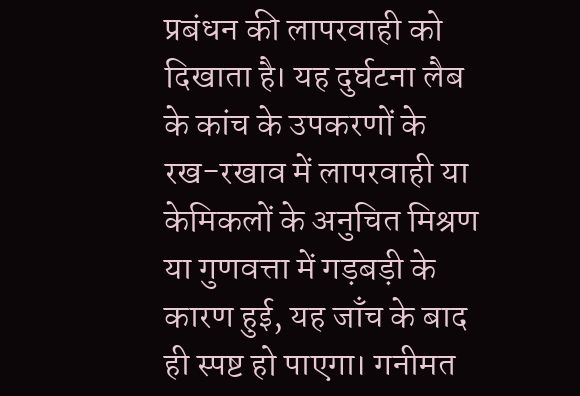प्रबंधन की लापरवाही को दिखाता है। यह दुर्घटना लैब के कांच के उपकरणों के रख-रखाव में लापरवाही या केमिकलों के अनुचित मिश्रण या गुणवत्ता में गड़बड़ी के कारण हुई, यह जाँच के बाद ही स्पष्ट हो पाएगा। गनीमत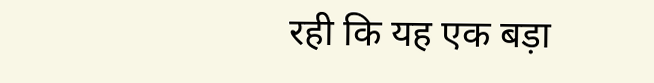रही कि यह एक बड़ा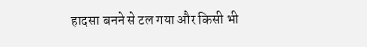हादसा बनने से टल गया और किसी भी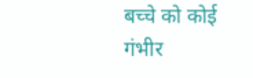बच्चे को कोई गंभीर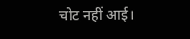चोट नहीं आई।